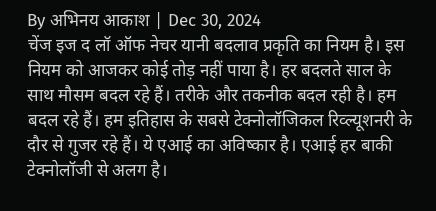By अभिनय आकाश | Dec 30, 2024
चेंज इज द लॉ ऑफ नेचर यानी बदलाव प्रकृति का नियम है। इस नियम को आजकर कोई तोड़ नहीं पाया है। हर बदलते साल के साथ मौसम बदल रहे हैं। तरीके और तकनीक बदल रही है। हम बदल रहे हैं। हम इतिहास के सबसे टेक्नोलॉजिकल रिव्ल्यूशनरी के दौर से गुजर रहे हैं। ये एआई का अविष्कार है। एआई हर बाकी टेक्नोलॉजी से अलग है।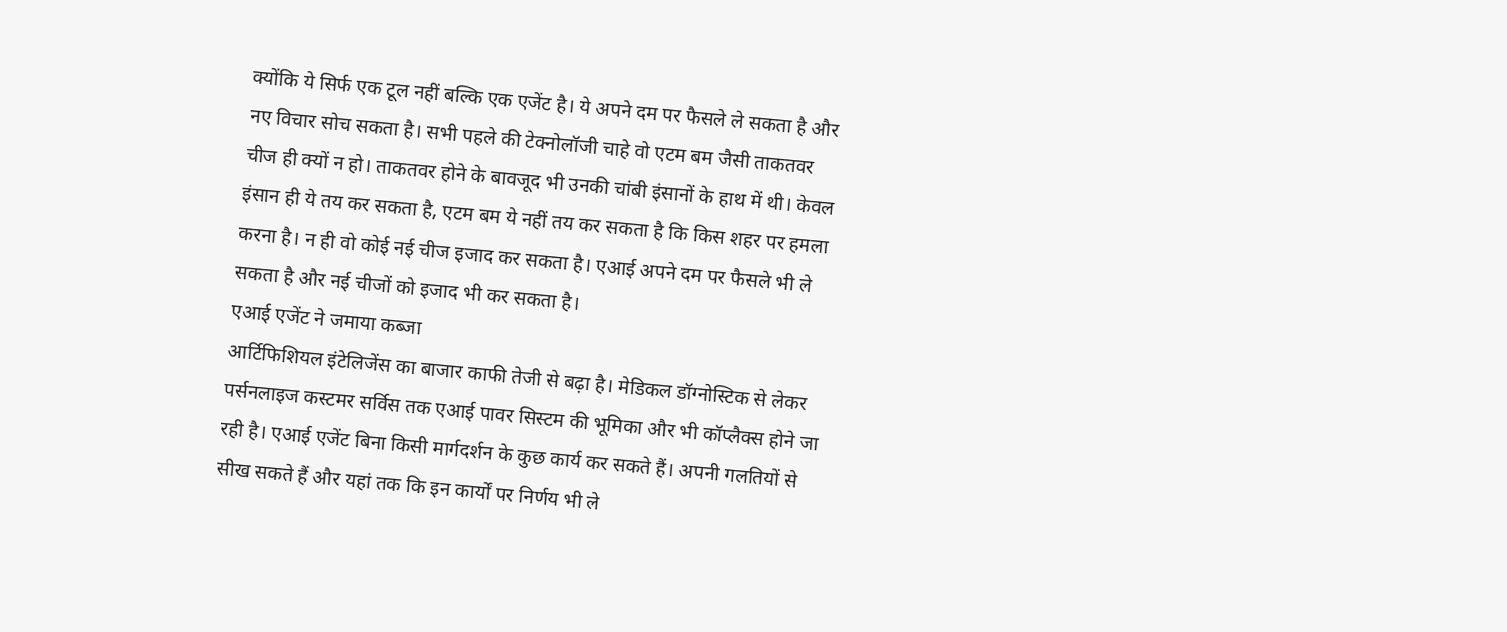क्योंकि ये सिर्फ एक टूल नहीं बल्कि एक एजेंट है। ये अपने दम पर फैसले ले सकता है और नए विचार सोच सकता है। सभी पहले की टेक्नोलॉजी चाहे वो एटम बम जैसी ताकतवर चीज ही क्यों न हो। ताकतवर होने के बावजूद भी उनकी चांबी इंसानों के हाथ में थी। केवल इंसान ही ये तय कर सकता है, एटम बम ये नहीं तय कर सकता है कि किस शहर पर हमला करना है। न ही वो कोई नई चीज इजाद कर सकता है। एआई अपने दम पर फैसले भी ले सकता है और नई चीजों को इजाद भी कर सकता है।
एआई एजेंट ने जमाया कब्जा
आर्टिफिशियल इंटेलिजेंस का बाजार काफी तेजी से बढ़ा है। मेडिकल डॉग्नोस्टिक से लेकर पर्सनलाइज कस्टमर सर्विस तक एआई पावर सिस्टम की भूमिका और भी कॉप्लैक्स होने जा रही है। एआई एजेंट बिना किसी मार्गदर्शन के कुछ कार्य कर सकते हैं। अपनी गलतियों से सीख सकते हैं और यहां तक कि इन कार्यों पर निर्णय भी ले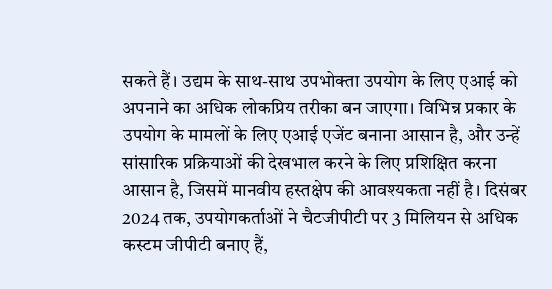सकते हैं। उद्यम के साथ-साथ उपभोक्ता उपयोग के लिए एआई को अपनाने का अधिक लोकप्रिय तरीका बन जाएगा। विभिन्न प्रकार के उपयोग के मामलों के लिए एआई एजेंट बनाना आसान है, और उन्हें सांसारिक प्रक्रियाओं की देखभाल करने के लिए प्रशिक्षित करना आसान है, जिसमें मानवीय हस्तक्षेप की आवश्यकता नहीं है। दिसंबर 2024 तक, उपयोगकर्ताओं ने चैटजीपीटी पर 3 मिलियन से अधिक कस्टम जीपीटी बनाए हैं,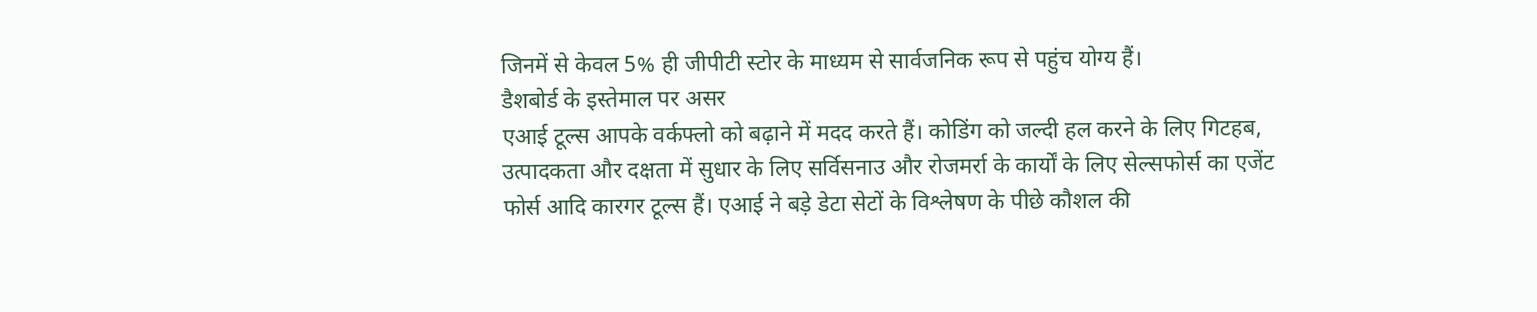जिनमें से केवल 5% ही जीपीटी स्टोर के माध्यम से सार्वजनिक रूप से पहुंच योग्य हैं।
डैशबोर्ड के इस्तेमाल पर असर
एआई टूल्स आपके वर्कफ्लो को बढ़ाने में मदद करते हैं। कोडिंग को जल्दी हल करने के लिए गिटहब, उत्पादकता और दक्षता में सुधार के लिए सर्विसनाउ और रोजमर्रा के कार्यों के लिए सेल्सफोर्स का एजेंट फोर्स आदि कारगर टूल्स हैं। एआई ने बड़े डेटा सेटों के विश्लेषण के पीछे कौशल की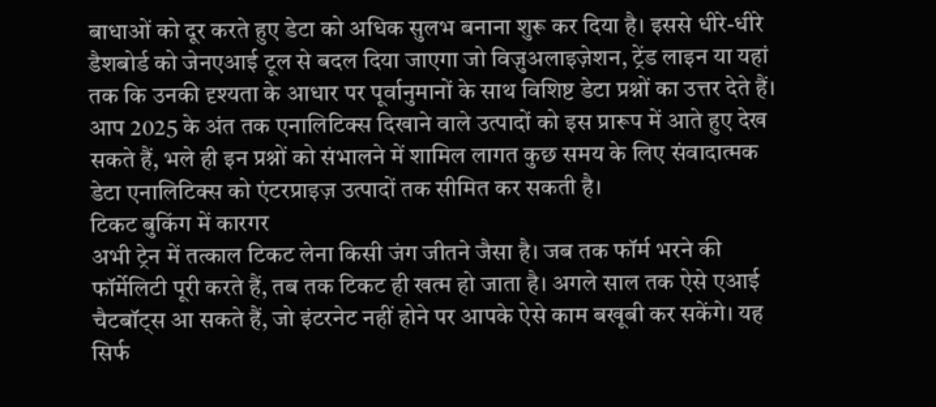बाधाओं को दूर करते हुए डेटा को अधिक सुलभ बनाना शुरू कर दिया है। इससे धीरे-धीरे डैशबोर्ड को जेनएआई टूल से बदल दिया जाएगा जो विज़ुअलाइज़ेशन, ट्रेंड लाइन या यहां तक कि उनकी दृश्यता के आधार पर पूर्वानुमानों के साथ विशिष्ट डेटा प्रश्नों का उत्तर देते हैं। आप 2025 के अंत तक एनालिटिक्स दिखाने वाले उत्पादों को इस प्रारूप में आते हुए देख सकते हैं, भले ही इन प्रश्नों को संभालने में शामिल लागत कुछ समय के लिए संवादात्मक डेटा एनालिटिक्स को एंटरप्राइज़ उत्पादों तक सीमित कर सकती है।
टिकट बुकिंग में कारगर
अभी ट्रेन में तत्काल टिकट लेना किसी जंग जीतने जैसा है। जब तक फॉर्म भरने की फॉर्मेलिटी पूरी करते हैं, तब तक टिकट ही खत्म हो जाता है। अगले साल तक ऐसे एआई चैटबॉट्स आ सकते हैं, जो इंटरनेट नहीं होने पर आपके ऐसे काम बखूबी कर सकेंगे। यह सिर्फ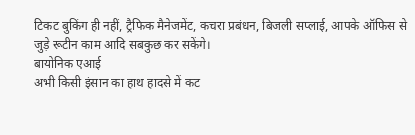टिकट बुकिंग ही नहीं, ट्रैफिक मैनेजमेंट, कचरा प्रबंधन, बिजली सप्लाई, आपके ऑफिस से जुड़े रूटीन काम आदि सबकुछ कर सकेंगे।
बायोनिक एआई
अभी किसी इंसान का हाथ हादसे में कट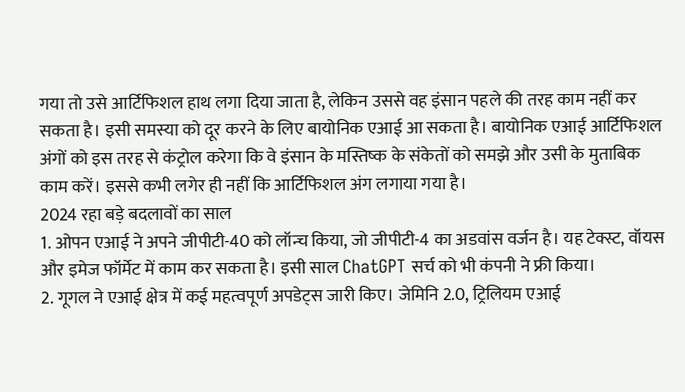गया तो उसे आर्टिफिशल हाथ लगा दिया जाता है, लेकिन उससे वह इंसान पहले की तरह काम नहीं कर सकता है। इसी समस्या को दूर करने के लिए बायोनिक एआई आ सकता है। बायोनिक एआई आर्टिफिशल अंगों को इस तरह से कंट्रोल करेगा कि वे इंसान के मस्तिष्क के संकेतों को समझे और उसी के मुताबिक काम करें। इससे कभी लगेर ही नहीं कि आर्टिफिशल अंग लगाया गया है।
2024 रहा बड़े बदलावों का साल
1. ओपन एआई ने अपने जीपीटी-40 को लॉन्च किया, जो जीपीटी-4 का अडवांस वर्जन है। यह टेक्स्ट, वॉयस और इमेज फॉर्मेट में काम कर सकता है। इसी साल ChatGPT सर्च को भी कंपनी ने फ्री किया।
2. गूगल ने एआई क्षेत्र में कई महत्वपूर्ण अपडेट्स जारी किए। जेमिनि 2.0, ट्रिलियम एआई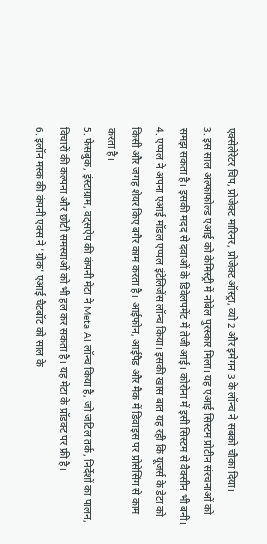एक्सेलेरेटर चिप, प्रोजेक्ट मारिनर, प्रोजेक्ट ऑस्ट्रा, व्यो 2 और इमेगन 3 के लॉन्च ने सबको चौका दिया।
3. इस साल अल्फाफोल्ड एआई को केमिस्ट्री में नोबेल पुरस्कार मिला। यह एआई सिस्टम प्रोटीन संरचनाओं को समझ सकता है। इसकी मदद से दवाओं के डिवेलपमेंट में तेजी आई। कोरोना में इसी सिस्टम से वैक्सीन भी बनी।
4. एप्पल ने अपना एआई मॉडल एप्पल इंटेलिजेंस लॉन्च किया। इसकी खास बात यह रही कि यूजर्स के डेटा को किसी और जगह शेयर किए बगैर काम करता है। आईफोन, आईपैड और मैक में डिवाइस पर प्रोसेसिंग से काम करता है।
5. फेसबुक, इंस्टाग्राम, वट्सऐप की कंपनी मेटा ने Meta AI लॉन्च किया है, जो जटिल तर्क, निर्देशों का पालन, विचारों की कल्पना और छोटी समस्याओं को भी हल कर सकता है। यह मेटा के प्रॉडक्ट पर फ्री है।
6. इलॉन मस्क की कंपनी एक्स ने 'ग्रोक' एआई चैटबॉट को साल के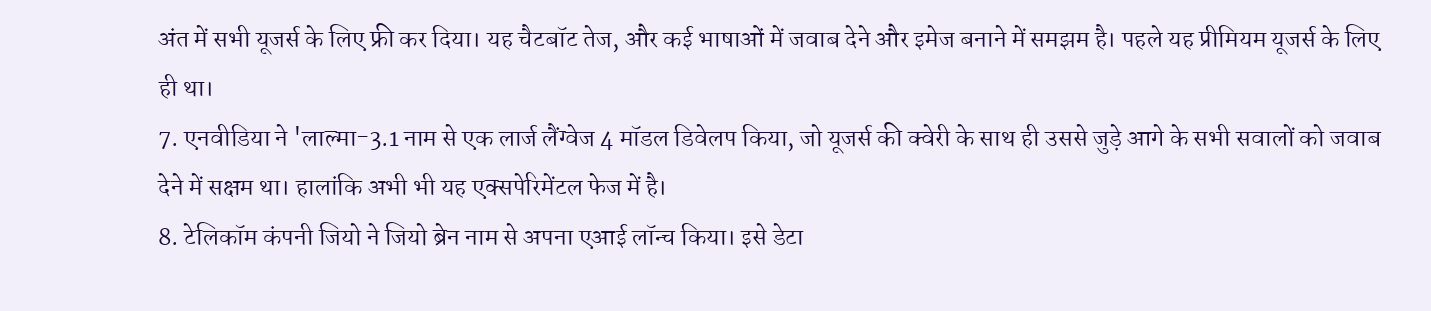अंत में सभी यूजर्स के लिए फ्री कर दिया। यह चैटबॉट तेज, और कई भाषाओं में जवाब देने और इमेज बनाने में समझम है। पहले यह प्रीमियम यूजर्स के लिए ही था।
7. एनवीडिया ने 'लाल्मा-3.1 नाम से एक लार्ज लैंग्वेज 4 मॉडल डिवेलप किया, जो यूजर्स की क्वेरी के साथ ही उससे जुड़े आगे के सभी सवालों को जवाब देने में सक्षम था। हालांकि अभी भी यह एक्सपेरिमेंटल फेज में है।
8. टेलिकॉम कंपनी जियो ने जियो ब्रेन नाम से अपना एआई लॉन्च किया। इसे डेटा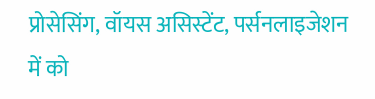प्रोसेसिंग, वॉयस असिस्टेंट, पर्सनलाइजेशन में को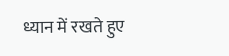ध्यान में रखते हुए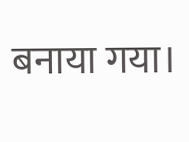बनाया गया।